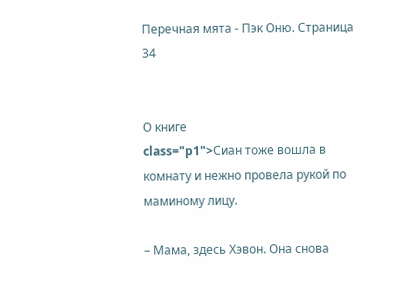Перечная мята - Пэк Оню. Страница 34


О книге
class="p1">Сиан тоже вошла в комнату и нежно провела рукой по маминому лицу.

– Мама, здесь Хэвон. Она снова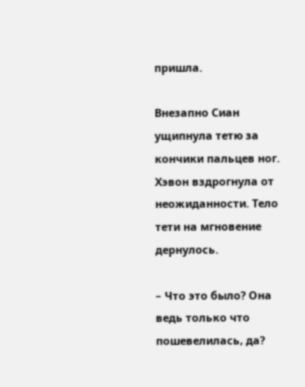пришла.

Внезапно Сиан ущипнула тетю за кончики пальцев ног. Хэвон вздрогнула от неожиданности. Тело тети на мгновение дернулось.

– Что это было? Она ведь только что пошевелилась, да?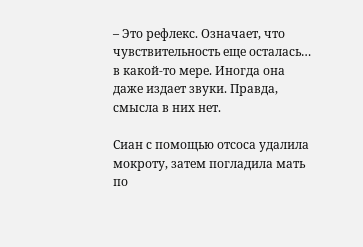– Это рефлекс. Означает, что чувствительность еще осталась… в какой-то мере. Иногда она даже издает звуки. Правда, смысла в них нет.

Сиан с помощью отсоса удалила мокроту, затем погладила мать по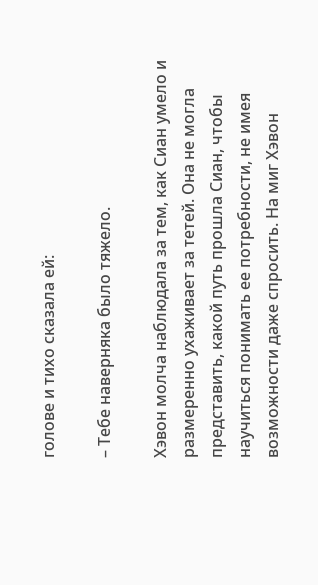голове и тихо сказала ей:

– Тебе наверняка было тяжело.

Хэвон молча наблюдала за тем, как Сиан умело и размеренно ухаживает за тетей. Она не могла представить, какой путь прошла Сиан, чтобы научиться понимать ее потребности, не имея возможности даже спросить. На миг Хэвон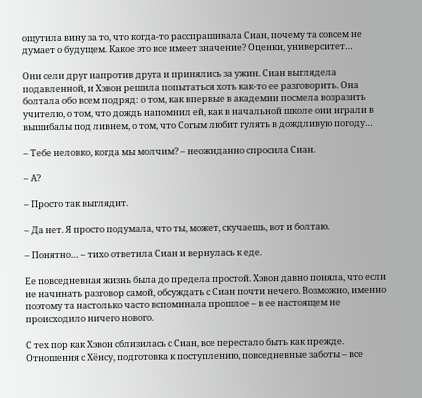ощутила вину за то, что когда-то расспрашивала Сиан, почему та совсем не думает о будущем. Какое это все имеет значение? Оценки, университет…

Они сели друг напротив друга и принялись за ужин. Сиан выглядела подавленной, и Хэвон решила попытаться хоть как-то ее разговорить. Она болтала обо всем подряд: о том, как впервые в академии посмела возразить учителю, о том, что дождь напомнил ей, как в начальной школе они играли в вышибалы под ливнем, о том, что Согым любит гулять в дождливую погоду…

– Тебе неловко, когда мы молчим? – неожиданно спросила Сиан.

– А?

– Просто так выглядит.

– Да нет. Я просто подумала, что ты, может, скучаешь, вот и болтаю.

– Понятно… – тихо ответила Сиан и вернулась к еде.

Ее повседневная жизнь была до предела простой. Хэвон давно поняла, что если не начинать разговор самой, обсуждать с Сиан почти нечего. Возможно, именно поэтому та настолько часто вспоминала прошлое – в ее настоящем не происходило ничего нового.

С тех пор как Хэвон сблизилась с Сиан, все перестало быть как прежде. Отношения с Хёнсу, подготовка к поступлению, повседневные заботы – все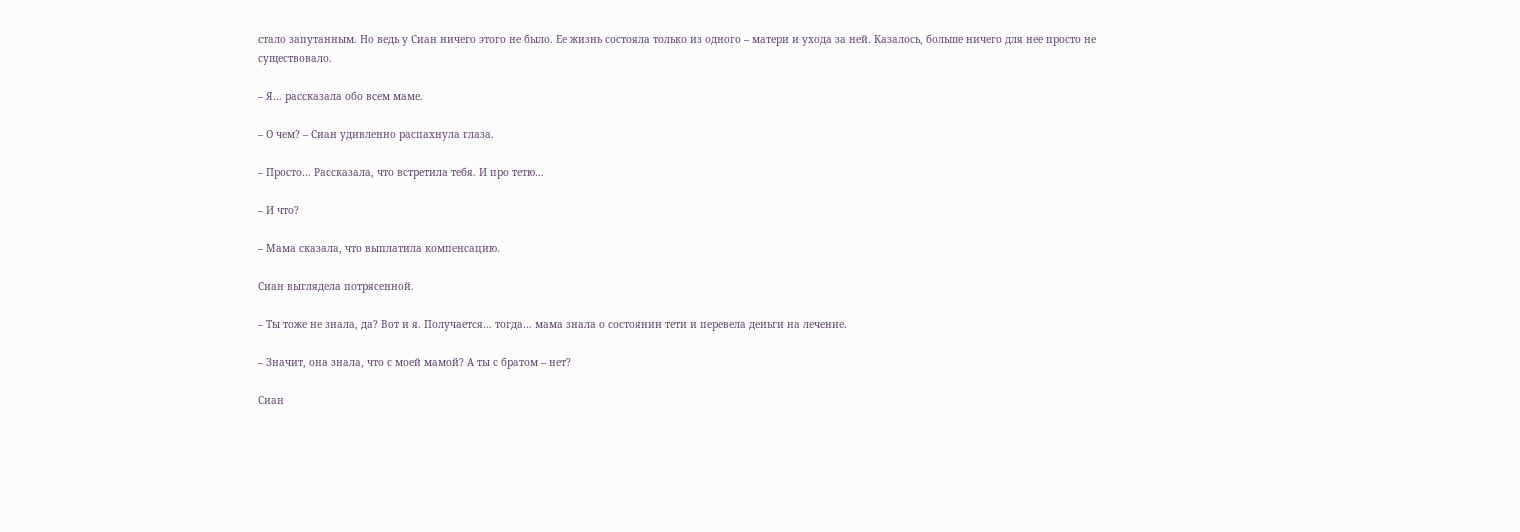стало запутанным. Но ведь у Сиан ничего этого не было. Ее жизнь состояла только из одного – матери и ухода за ней. Казалось, больше ничего для нее просто не существовало.

– Я… рассказала обо всем маме.

– О чем? – Сиан удивленно распахнула глаза.

– Просто… Рассказала, что встретила тебя. И про тетю…

– И что?

– Мама сказала, что выплатила компенсацию.

Сиан выглядела потрясенной.

– Ты тоже не знала, да? Вот и я. Получается… тогда… мама знала о состоянии тети и перевела деньги на лечение.

– Значит, она знала, что с моей мамой? А ты с братом – нет?

Сиан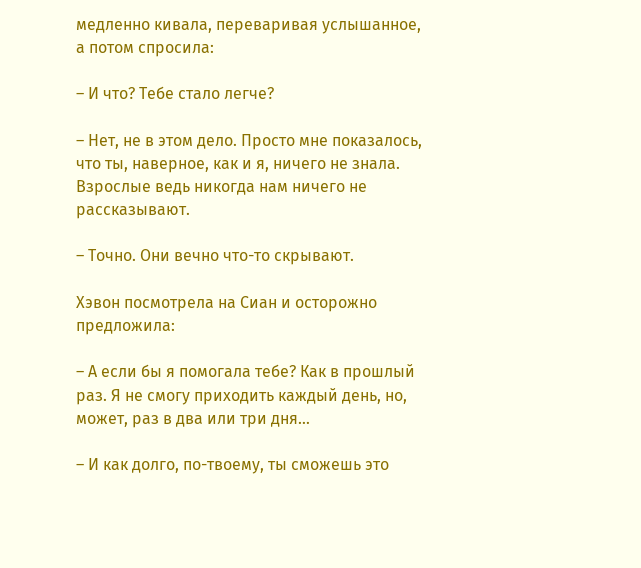медленно кивала, переваривая услышанное, а потом спросила:

– И что? Тебе стало легче?

– Нет, не в этом дело. Просто мне показалось, что ты, наверное, как и я, ничего не знала. Взрослые ведь никогда нам ничего не рассказывают.

– Точно. Они вечно что-то скрывают.

Хэвон посмотрела на Сиан и осторожно предложила:

– А если бы я помогала тебе? Как в прошлый раз. Я не смогу приходить каждый день, но, может, раз в два или три дня…

– И как долго, по-твоему, ты сможешь это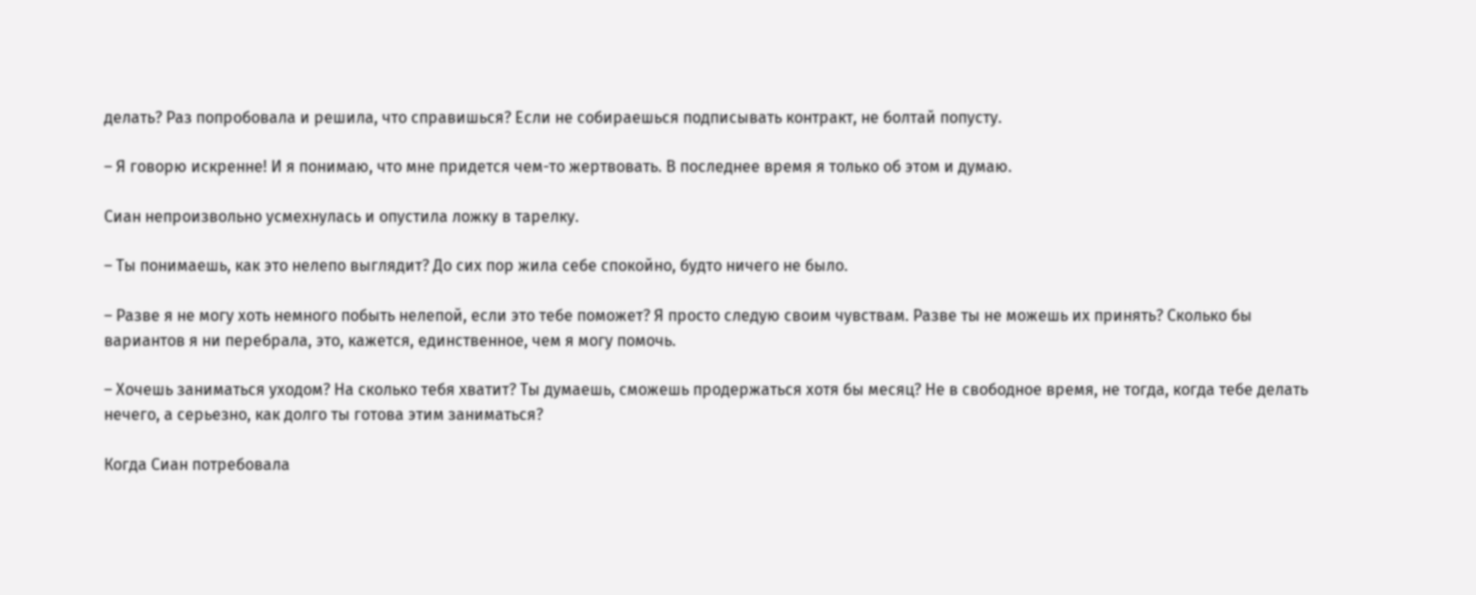делать? Раз попробовала и решила, что справишься? Если не собираешься подписывать контракт, не болтай попусту.

– Я говорю искренне! И я понимаю, что мне придется чем-то жертвовать. В последнее время я только об этом и думаю.

Сиан непроизвольно усмехнулась и опустила ложку в тарелку.

– Ты понимаешь, как это нелепо выглядит? До сих пор жила себе спокойно, будто ничего не было.

– Разве я не могу хоть немного побыть нелепой, если это тебе поможет? Я просто следую своим чувствам. Разве ты не можешь их принять? Сколько бы вариантов я ни перебрала, это, кажется, единственное, чем я могу помочь.

– Хочешь заниматься уходом? На сколько тебя хватит? Ты думаешь, сможешь продержаться хотя бы месяц? Не в свободное время, не тогда, когда тебе делать нечего, а серьезно, как долго ты готова этим заниматься?

Когда Сиан потребовала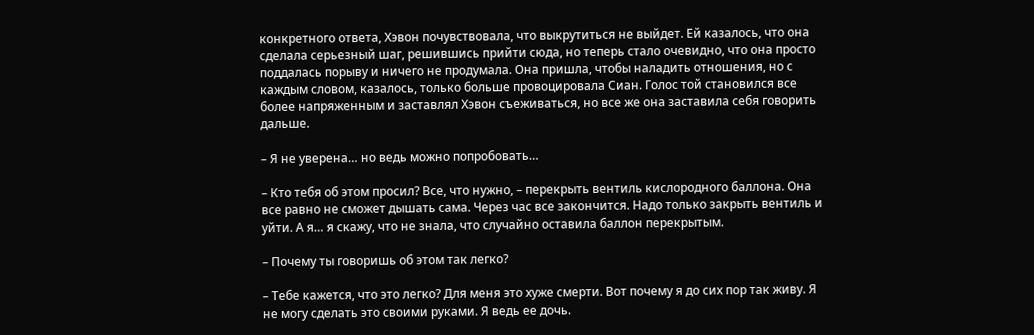конкретного ответа, Хэвон почувствовала, что выкрутиться не выйдет. Ей казалось, что она сделала серьезный шаг, решившись прийти сюда, но теперь стало очевидно, что она просто поддалась порыву и ничего не продумала. Она пришла, чтобы наладить отношения, но с каждым словом, казалось, только больше провоцировала Сиан. Голос той становился все более напряженным и заставлял Хэвон съеживаться, но все же она заставила себя говорить дальше.

– Я не уверена… но ведь можно попробовать…

– Кто тебя об этом просил? Все, что нужно, – перекрыть вентиль кислородного баллона. Она все равно не сможет дышать сама. Через час все закончится. Надо только закрыть вентиль и уйти. А я… я скажу, что не знала, что случайно оставила баллон перекрытым.

– Почему ты говоришь об этом так легко?

– Тебе кажется, что это легко? Для меня это хуже смерти. Вот почему я до сих пор так живу. Я не могу сделать это своими руками. Я ведь ее дочь.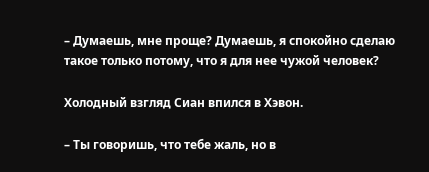– Думаешь, мне проще? Думаешь, я спокойно сделаю такое только потому, что я для нее чужой человек?

Холодный взгляд Сиан впился в Хэвон.

– Ты говоришь, что тебе жаль, но в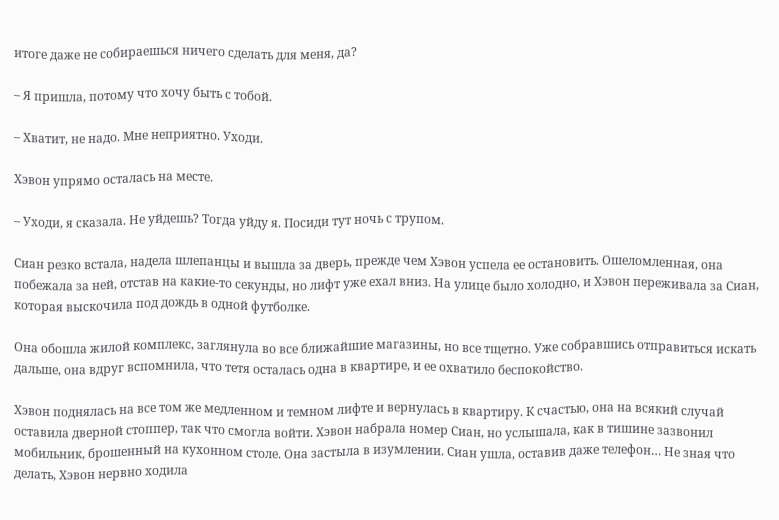итоге даже не собираешься ничего сделать для меня, да?

– Я пришла, потому что хочу быть с тобой.

– Хватит, не надо. Мне неприятно. Уходи.

Хэвон упрямо осталась на месте.

– Уходи, я сказала. Не уйдешь? Тогда уйду я. Посиди тут ночь с трупом.

Сиан резко встала, надела шлепанцы и вышла за дверь, прежде чем Хэвон успела ее остановить. Ошеломленная, она побежала за ней, отстав на какие-то секунды, но лифт уже ехал вниз. На улице было холодно, и Хэвон переживала за Сиан, которая выскочила под дождь в одной футболке.

Она обошла жилой комплекс, заглянула во все ближайшие магазины, но все тщетно. Уже собравшись отправиться искать дальше, она вдруг вспомнила, что тетя осталась одна в квартире, и ее охватило беспокойство.

Хэвон поднялась на все том же медленном и темном лифте и вернулась в квартиру. К счастью, она на всякий случай оставила дверной стоппер, так что смогла войти. Хэвон набрала номер Сиан, но услышала, как в тишине зазвонил мобильник, брошенный на кухонном столе. Она застыла в изумлении. Сиан ушла, оставив даже телефон… Не зная что делать, Хэвон нервно ходила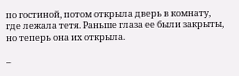по гостиной, потом открыла дверь в комнату, где лежала тетя. Раньше глаза ее были закрыты, но теперь она их открыла.

–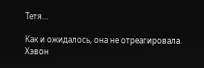Тетя…

Как и ожидалось, она не отреагировала. Хэвон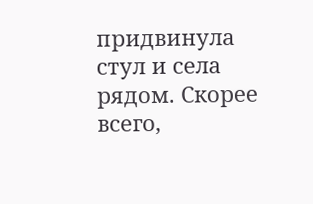придвинула стул и села рядом. Скорее всего,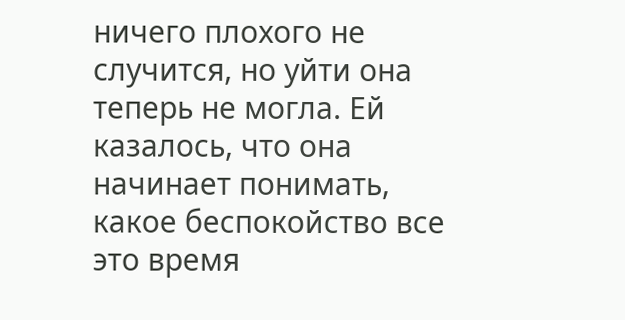ничего плохого не случится, но уйти она теперь не могла. Ей казалось, что она начинает понимать, какое беспокойство все это время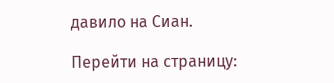давило на Сиан.

Перейти на страницу: